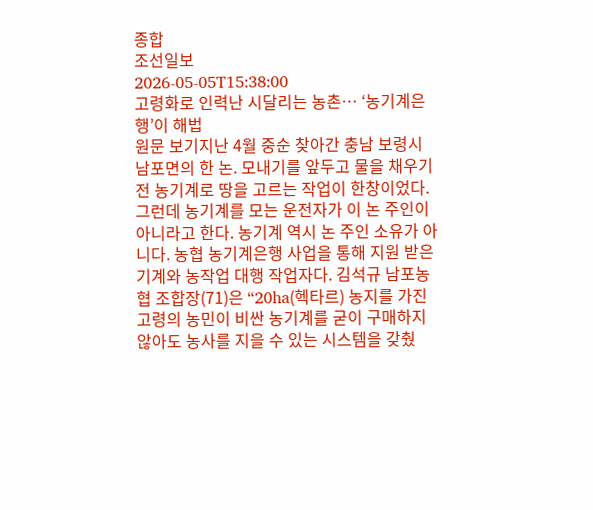종합
조선일보
2026-05-05T15:38:00
고령화로 인력난 시달리는 농촌… ‘농기계은행’이 해법
원문 보기지난 4월 중순 찾아간 충남 보령시 남포면의 한 논. 모내기를 앞두고 물을 채우기 전 농기계로 땅을 고르는 작업이 한창이었다. 그런데 농기계를 모는 운전자가 이 논 주인이 아니라고 한다. 농기계 역시 논 주인 소유가 아니다. 농협 농기계은행 사업을 통해 지원 받은 기계와 농작업 대행 작업자다. 김석규 남포농협 조합장(71)은 “20ha(헥타르) 농지를 가진 고령의 농민이 비싼 농기계를 굳이 구매하지 않아도 농사를 지을 수 있는 시스템을 갖췄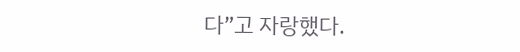다”고 자랑했다.